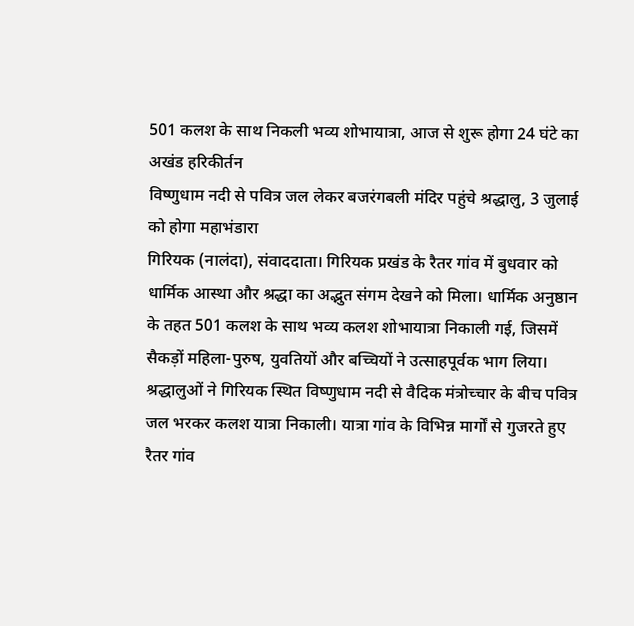501 कलश के साथ निकली भव्य शोभायात्रा, आज से शुरू होगा 24 घंटे का अखंड हरिकीर्तन
विष्णुधाम नदी से पवित्र जल लेकर बजरंगबली मंदिर पहुंचे श्रद्धालु, 3 जुलाई को होगा महाभंडारा
गिरियक (नालंदा), संवाददाता। गिरियक प्रखंड के रैतर गांव में बुधवार को धार्मिक आस्था और श्रद्धा का अद्भुत संगम देखने को मिला। धार्मिक अनुष्ठान के तहत 501 कलश के साथ भव्य कलश शोभायात्रा निकाली गई, जिसमें सैकड़ों महिला-पुरुष, युवतियों और बच्चियों ने उत्साहपूर्वक भाग लिया।
श्रद्धालुओं ने गिरियक स्थित विष्णुधाम नदी से वैदिक मंत्रोच्चार के बीच पवित्र जल भरकर कलश यात्रा निकाली। यात्रा गांव के विभिन्न मार्गों से गुजरते हुए रैतर गांव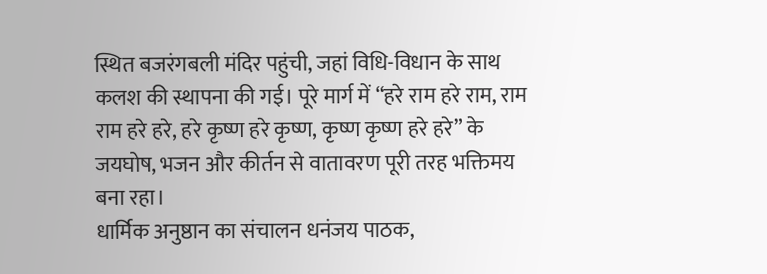स्थित बजरंगबली मंदिर पहुंची, जहां विधि-विधान के साथ कलश की स्थापना की गई। पूरे मार्ग में “हरे राम हरे राम, राम राम हरे हरे, हरे कृष्ण हरे कृष्ण, कृष्ण कृष्ण हरे हरे” के जयघोष, भजन और कीर्तन से वातावरण पूरी तरह भक्तिमय बना रहा।
धार्मिक अनुष्ठान का संचालन धनंजय पाठक,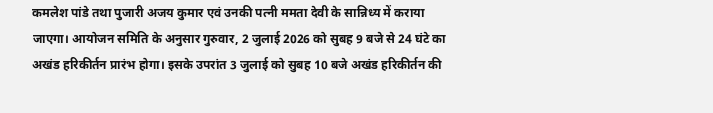कमलेश पांडे तथा पुजारी अजय कुमार एवं उनकी पत्नी ममता देवी के सान्निध्य में कराया जाएगा। आयोजन समिति के अनुसार गुरुवार, 2 जुलाई 2026 को सुबह 9 बजे से 24 घंटे का अखंड हरिकीर्तन प्रारंभ होगा। इसके उपरांत 3 जुलाई को सुबह 10 बजे अखंड हरिकीर्तन की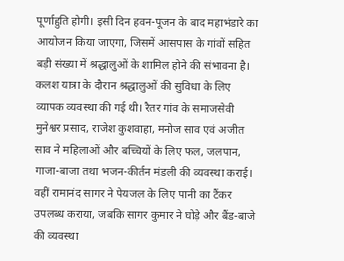पूर्णाहुति होगी। इसी दिन हवन-पूजन के बाद महाभंडारे का आयोजन किया जाएगा, जिसमें आसपास के गांवों सहित बड़ी संख्या में श्रद्धालुओं के शामिल होने की संभावना है।
कलश यात्रा के दौरान श्रद्धालुओं की सुविधा के लिए व्यापक व्यवस्था की गई थी। रैतर गांव के समाजसेवी मुनेश्वर प्रसाद, राजेश कुशवाहा, मनोज साव एवं अजीत साव ने महिलाओं और बच्चियों के लिए फल, जलपान, गाजा-बाजा तथा भजन-कीर्तन मंडली की व्यवस्था कराई। वहीं रामानंद सागर ने पेयजल के लिए पानी का टैंकर उपलब्ध कराया, जबकि सागर कुमार ने घोड़े और बैंड-बाजे की व्यवस्था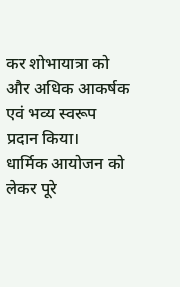कर शोभायात्रा को और अधिक आकर्षक एवं भव्य स्वरूप प्रदान किया।
धार्मिक आयोजन को लेकर पूरे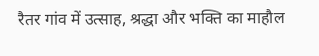रैतर गांव में उत्साह, श्रद्धा और भक्ति का माहौल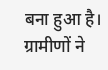बना हुआ है। ग्रामीणों ने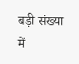बड़ी संख्या में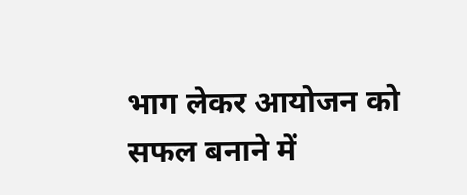भाग लेकर आयोजन को सफल बनाने में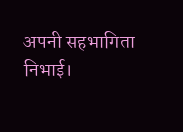अपनी सहभागिता निभाई।